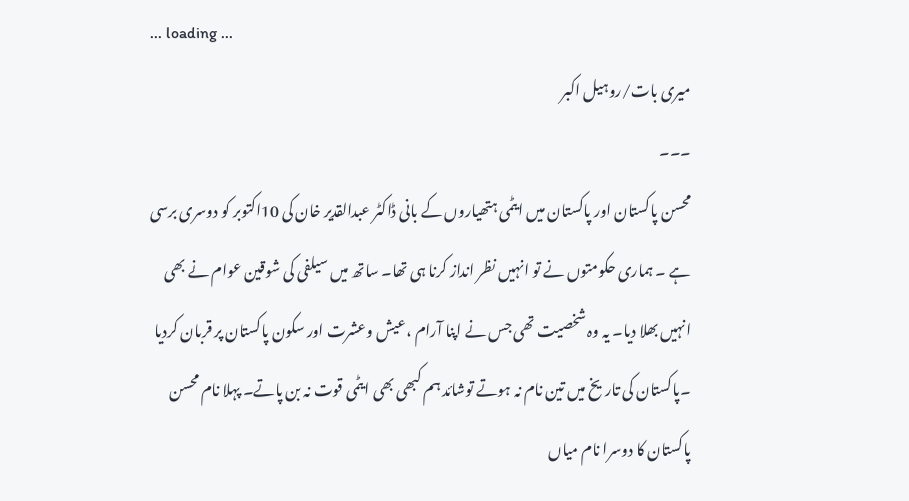... loading ...
میری بات/روہیل اکبر
۔۔۔
محسن پاکستان اور پاکستان میں ایٹمی ہتھیاروں کے بانی ڈاکٹر عبدالقدیر خان کی 10اکتوبر کو دوسری برسی ہے ۔ ہماری حکومتوں نے تو انہیں نظر انداز کرنا ہی تھا۔ ساتھ میں سیلفی کی شوقین عوام نے بھی انہیں بھلا دیا۔ یہ وہ شخصیت تھی جس نے اپنا آرام ،عیش وعشرت اور سکون پاکستان پر قربان کردیا ۔پاکستان کی تاریخ میں تین نام نہ ہوتے توشائد ہم کبھی بھی ایٹمی قوت نہ بن پاتے۔ پہلا نام محسن پاکستان کا دوسرا نام میاں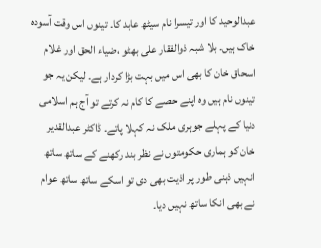عبدالوحید کا اور تیسرا نام سیٹھ عابد کا۔ تینوں اس وقت آسودہ خاک ہیں۔ بلا شبہ ذوالفقار علی بھٹو ،ضیاء الحق اور غلام اسحاق خان کا بھی اس میں بہت بڑا کردار ہے۔ لیکن یہ جو تینوں نام ہیں وہ اپنے حصے کا کام نہ کرتے تو آج ہم اسلامی دنیا کے پہلے جوہری ملک نہ کہلا پاتے۔ ڈاکٹر عبدالقدیر خان کو ہماری حکومتوں نے نظر بند رکھنے کے ساتھ ساتھ انہیں ذہنی طور پر اذیت بھی دی تو اسکے ساتھ ساتھ عوام نے بھی انکا ساتھ نہیں دیا۔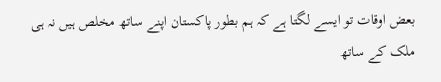بعض اوقات تو ایسے لگتا ہے کہ ہم بطور پاکستان اپنے ساتھ مخلص ہیں نہ ہی ملک کے ساتھ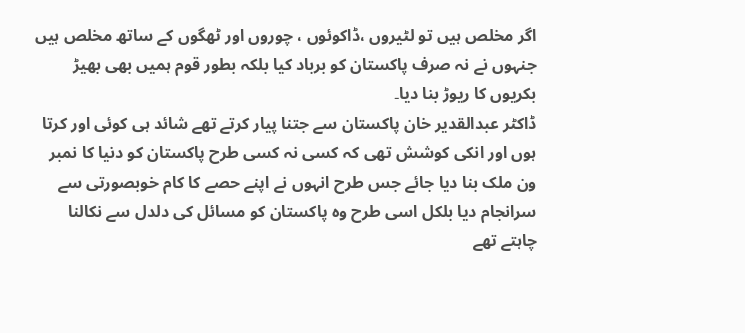اگر مخلص ہیں تو لٹیروں ،ڈاکوئوں ، چوروں اور ٹھگوں کے ساتھ مخلص ہیں جنہوں نے نہ صرف پاکستان کو برباد کیا بلکہ بطور قوم ہمیں بھی بھیڑ بکریوں کا ریوڑ بنا دیا۔
ڈاکٹر عبدالقدیر خان پاکستان سے جتنا پیار کرتے تھے شائد ہی کوئی اور کرتا ہوں اور انکی کوشش تھی کہ کسی نہ کسی طرح پاکستان کو دنیا کا نمبر ون ملک بنا دیا جائے جس طرح انہوں نے اپنے حصے کا کام خوبصورتی سے سرانجام دیا بلکل اسی طرح وہ پاکستان کو مسائل کی دلدل سے نکالنا چاہتے تھے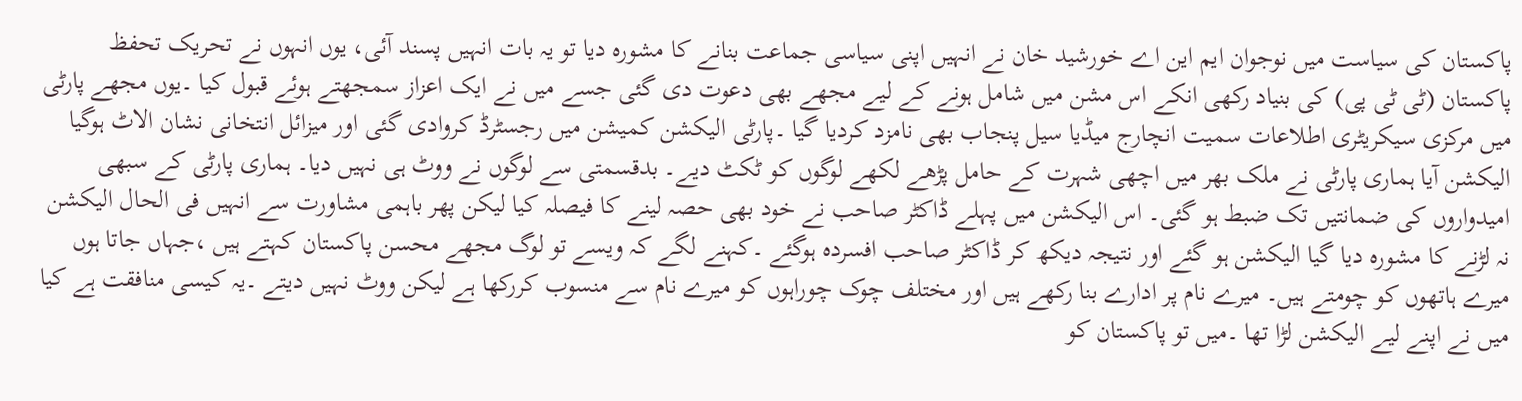پاکستان کی سیاست میں نوجوان ایم این اے خورشید خان نے انہیں اپنی سیاسی جماعت بنانے کا مشورہ دیا تو یہ بات انہیں پسند آئی، یوں انہوں نے تحریک تحفظ پاکستان (ٹی ٹی پی) کی بنیاد رکھی انکے اس مشن میں شامل ہونے کے لیے مجھے بھی دعوت دی گئی جسے میں نے ایک اعزاز سمجھتے ہوئے قبول کیا ۔یوں مجھے پارٹی میں مرکزی سیکریٹری اطلاعات سمیت انچارج میڈیا سیل پنجاب بھی نامزد کردیا گیا ۔پارٹی الیکشن کمیشن میں رجسٹرڈ کروادی گئی اور میزائل انتخانی نشان الاٹ ہوگیا الیکشن آیا ہماری پارٹی نے ملک بھر میں اچھی شہرت کے حامل پڑھے لکھے لوگوں کو ٹکٹ دیے۔ بدقسمتی سے لوگوں نے ووٹ ہی نہیں دیا۔ ہماری پارٹی کے سبھی امیدواروں کی ضمانتیں تک ضبط ہو گئی۔ اس الیکشن میں پہلے ڈاکٹر صاحب نے خود بھی حصہ لینے کا فیصلہ کیا لیکن پھر باہمی مشاورت سے انہیں فی الحال الیکشن نہ لڑنے کا مشورہ دیا گیا الیکشن ہو گئے اور نتیجہ دیکھ کر ڈاکٹر صاحب افسردہ ہوگئے ۔کہنے لگے کہ ویسے تو لوگ مجھے محسن پاکستان کہتے ہیں ،جہاں جاتا ہوں میرے ہاتھوں کو چومتے ہیں۔ میرے نام پر ادارے بنا رکھے ہیں اور مختلف چوک چوراہوں کو میرے نام سے منسوب کررکھا ہے لیکن ووٹ نہیں دیتے ۔یہ کیسی منافقت ہے کیا میں نے اپنے لیے الیکشن لڑا تھا ۔میں تو پاکستان کو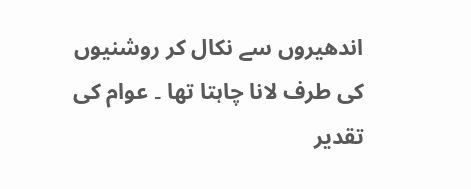اندھیروں سے نکال کر روشنیوں کی طرف لانا چاہتا تھا ۔ عوام کی تقدیر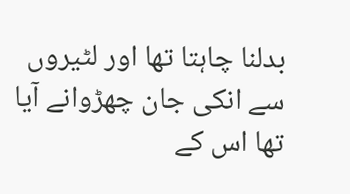بدلنا چاہتا تھا اور لٹیروں سے انکی جان چھڑوانے آیا تھا اس کے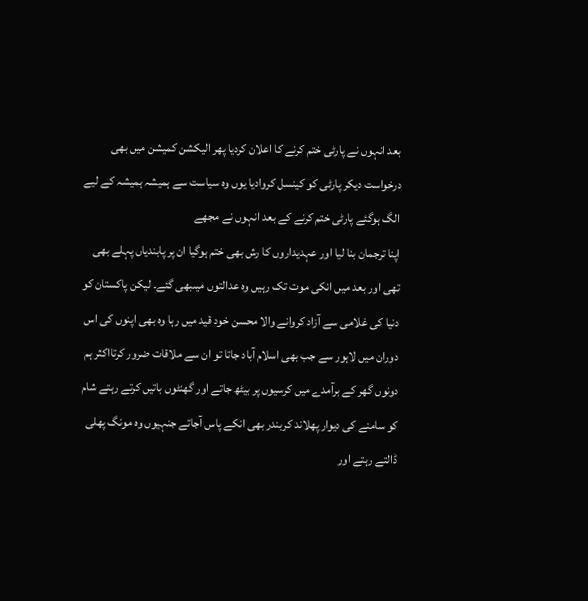بعد انہوں نے پارٹی ختم کرنے کا اعلان کردیا پھر الیکشن کمیشن میں بھی درخواست دیکر پارٹی کو کینسل کروادیا یوں وہ سیاست سے ہمیشہ ہمیشہ کے لیے الگ ہوگئے پارٹی ختم کرنے کے بعد انہوں نے مجھے
اپنا ترجمان بنا لیا اور عہدیداروں کا رش بھی ختم ہوگیا ان پر پابندیاں پہلے بھی تھی اور بعد میں انکی موت تک رہیں وہ عدالتوں میںبھی گئے۔ لیکن پاکستان کو دنیا کی غلامی سے آزاد کروانے والا محسن خود قید میں رہا وہ بھی اپنوں کی اس دوران میں لاہور سے جب بھی اسلام آباد جاتا تو ان سے ملاقات ضرور کرتااکثر ہم دونوں گھر کے برآمدے میں کرسیوں پر بیٹھ جاتے اور گھنٹوں باتیں کرتے رہتے شام کو سامنے کی دیوار پھلاند کربندر بھی انکے پاس آجاتے جنہیوں وہ مونگ پھلی ڈالتے رہتے اور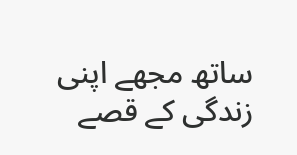ساتھ مجھے اپنی زندگی کے قصے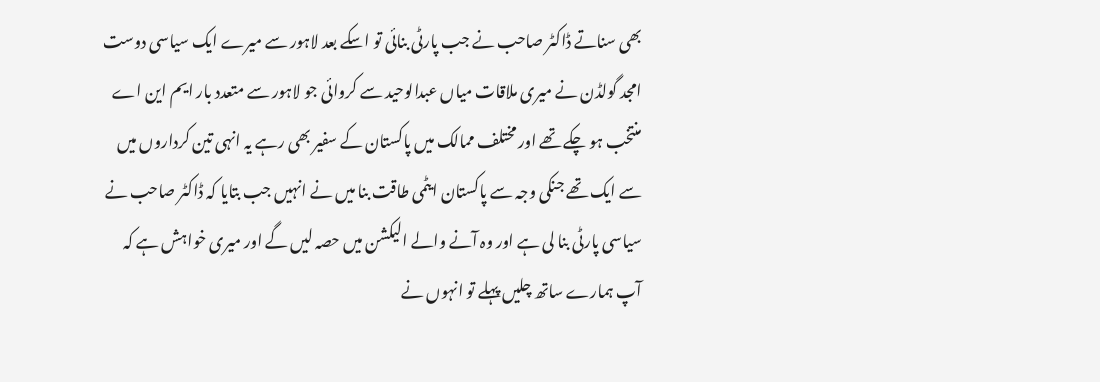بھی سناتے ڈاکٹر صاحب نے جب پارٹی بنائی تو اسکے بعد لاہور سے میرے ایک سیاسی دوست امجد گولڈن نے میری ملاقات میاں عبدالوحید سے کروائی جو لاہور سے متعدد بار ایم این اے منتخب ہو چکے تھے اور مختلف ممالک میں پاکستان کے سفیر بھی رہے یہ انہی تین کرداروں میں سے ایک تھے جنکی وجہ سے پاکستان ایٹمی طاقت بنا میں نے انہیں جب بتایا کہ ڈاکٹر صاحب نے سیاسی پارٹی بنا لی ہے اور وہ آنے والے الیکشن میں حصہ لیں گے اور میری خواہش ہے کہ آپ ہمارے ساتھ چلیں پہلے تو انہوں نے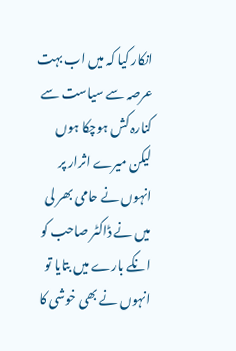انکار کیا کہ میں اب بہت عرصہ سے سیاست سے کنارہ کش ہوچکا ہوں لیکن میرے اثرار پر انہوں نے حامی بھر لی میں نے ڈاکٹر صاحب کو انکے بارے میں بتایا تو انہوں نے بھی خوشی کا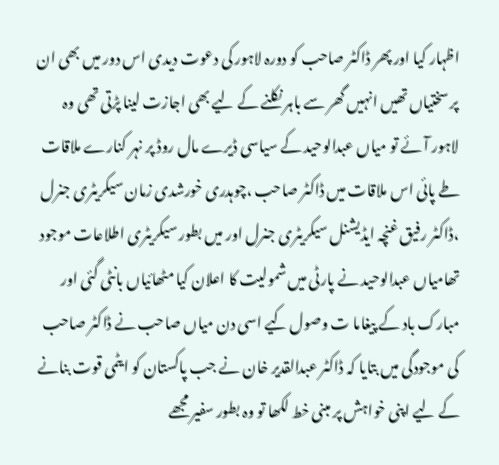اظہار کیا اور پھر ڈاکٹر صاحب کو دورہ لاہور کی دعوت دیدی اس دور میں بھی ان پر سختیاں تھیں انہیں گھر سے باہر نکلنے کے لیے بھی اجازت لینا پڑتی تھی وہ لاہور آئے تو میاں عبدالوحید کے سیاسی ڈیرے مال روڈ پر نہر کنارے ملاقات طے پائی اس ملاقات میں ڈاکٹر صاحب ،چوہدری خورشدی زمان سیکریٹری جنرل ،ڈاکٹر رفیق غنچہ ایڈیشنل سیکریٹری جنرل اور میں بطور سیکریٹری اطلاعات موجود تھامیاں عبدالوحید نے پارٹی میں شمولیت کا اعلان کیا مٹھائیاں بانٹی گئی اور مبارک باد کے پیغاما ت وصول کیے اسی دن میاں صاحب نے ڈاکٹر صاحب کی موجودگی میں بتایا کہ ڈاکٹر عبدالقدیر خان نے جب پاکستان کو ایٹمی قوت بنانے کے لیے اپنی خواہش پر مبنی خط لکھا تو وہ بطور سفیر مجھے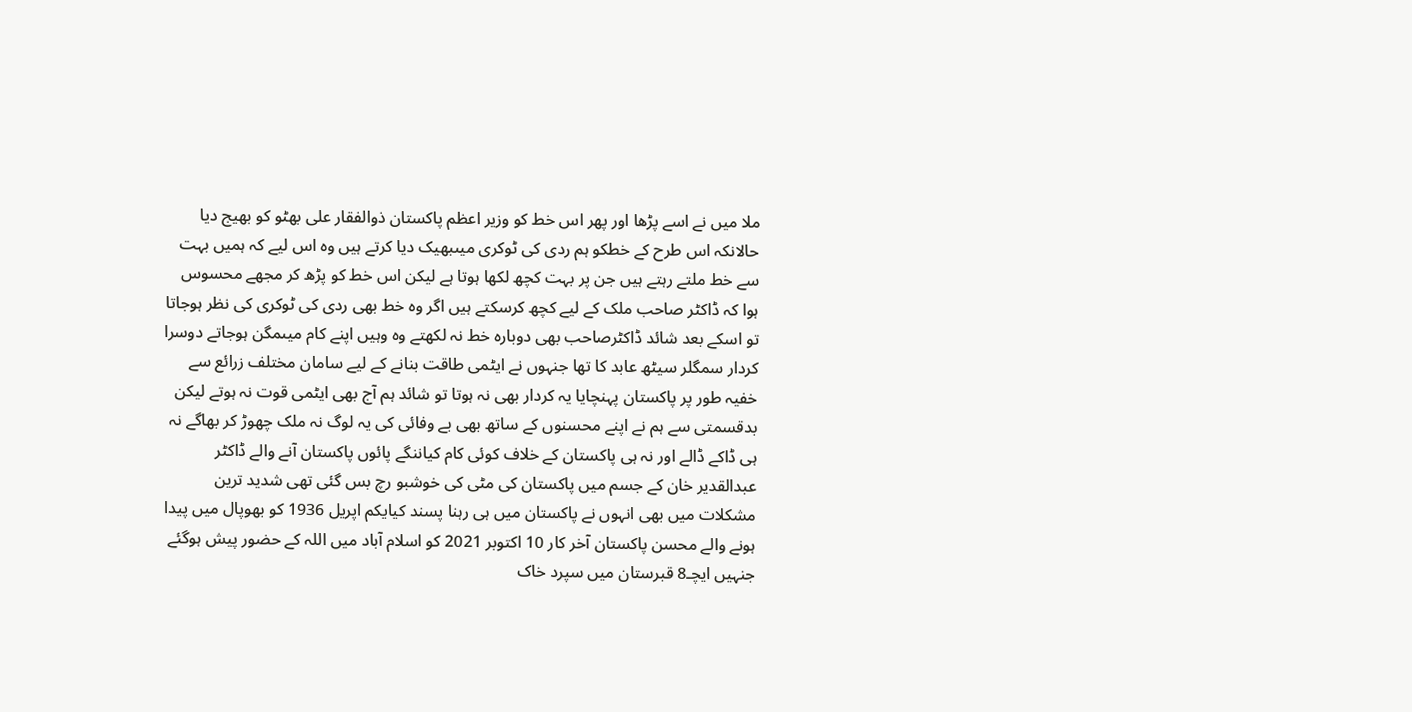ملا میں نے اسے پڑھا اور پھر اس خط کو وزیر اعظم پاکستان ذوالفقار علی بھٹو کو بھیج دیا حالانکہ اس طرح کے خطکو ہم ردی کی ٹوکری میںبھیک دیا کرتے ہیں وہ اس لیے کہ ہمیں بہت سے خط ملتے رہتے ہیں جن پر بہت کچھ لکھا ہوتا ہے لیکن اس خط کو پڑھ کر مجھے محسوس ہوا کہ ڈاکٹر صاحب ملک کے لیے کچھ کرسکتے ہیں اگر وہ خط بھی ردی کی ٹوکری کی نظر ہوجاتا تو اسکے بعد شائد ڈاکٹرصاحب بھی دوبارہ خط نہ لکھتے وہ وہیں اپنے کام میںمگن ہوجاتے دوسرا کردار سمگلر سیٹھ عابد کا تھا جنہوں نے ایٹمی طاقت بنانے کے لیے سامان مختلف زرائع سے خفیہ طور پر پاکستان پہنچایا یہ کردار بھی نہ ہوتا تو شائد ہم آج بھی ایٹمی قوت نہ ہوتے لیکن بدقسمتی سے ہم نے اپنے محسنوں کے ساتھ بھی بے وفائی کی یہ لوگ نہ ملک چھوڑ کر بھاگے نہ ہی ڈاکے ڈالے اور نہ ہی پاکستان کے خلاف کوئی کام کیاننگے پائوں پاکستان آنے والے ڈاکٹر عبدالقدیر خان کے جسم میں پاکستان کی مٹی کی خوشبو رچ بس گئی تھی شدید ترین مشکلات میں بھی انہوں نے پاکستان میں ہی رہنا پسند کیایکم اپریل 1936 کو بھوپال میں پیدا ہونے والے محسن پاکستان آخر کار 10 اکتوبر 2021 کو اسلام آباد میں اللہ کے حضور پیش ہوگئے جنہیں ایچـ8 قبرستان میں سپرد خاک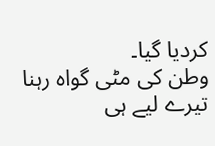کردیا گیا۔
وطن کی مٹی گواہ رہنا
تیرے لیے ہی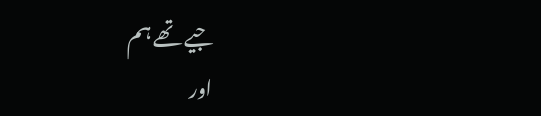جیے تھے ہم
اور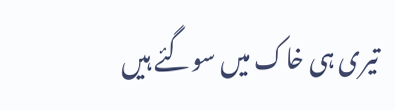تیری ہی خاک میں سوگئے ہیں